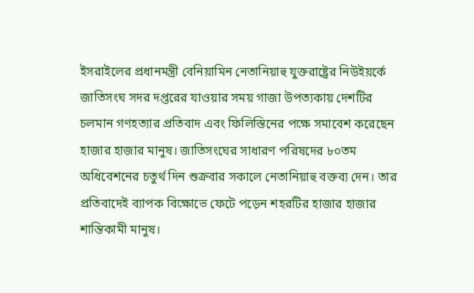ইসরাইলের প্রধানমন্ত্রী বেনিয়ামিন নেতানিয়াহু যুক্তরাষ্ট্রের নিউইয়র্কে জাতিসংঘ সদর দপ্তরের যাওয়ার সময় গাজা উপত্যকায় দেশটির চলমান গণহত্যার প্রতিবাদ এবং ফিলিস্তিনের পক্ষে সমাবেশ করেছেন হাজার হাজার মানুষ। জাতিসংঘের সাধারণ পরিষদের ৮০তম অধিবেশনের চতুর্থ দিন শুক্রবার সকালে নেতানিয়াহু বক্তব্য দেন। তার প্রতিবাদেই ব্যাপক বিক্ষোভে ফেটে পড়েন শহরটির হাজার হাজার শান্তিকামী মানুষ।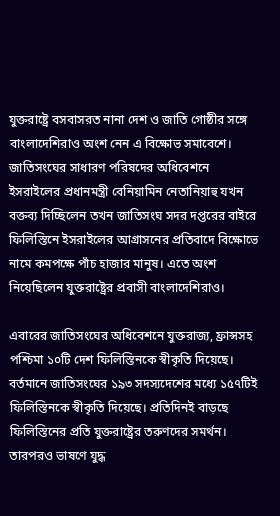যুক্তরাষ্ট্রে বসবাসরত নানা দেশ ও জাতি গোষ্ঠীর সঙ্গে বাংলাদেশিরাও অংশ নেন এ বিক্ষোভ সমাবেশে।
জাতিসংঘের সাধারণ পরিষদের অধিবেশনে ইসরাইলের প্রধানমন্ত্রী বেনিয়ামিন নেতানিয়াহু যখন বক্তব্য দিচ্ছিলেন তখন জাতিসংঘ সদর দপ্তরের বাইরে ফিলিস্তিনে ইসরাইলের আগ্রাসনের প্রতিবাদে বিক্ষোভে নামে কমপক্ষে পাঁচ হাজার মানুষ। এতে অংশ নিয়েছিলেন যুক্তরাষ্ট্রের প্রবাসী বাংলাদেশিরাও।

এবারের জাতিসংঘের অধিবেশনে যুক্তরাজ্য, ফ্রান্সসহ পশ্চিমা ১০টি দেশ ফিলিস্তিনকে স্বীকৃতি দিয়েছে। বর্তমানে জাতিসংঘের ১৯৩ সদস্যদেশের মধ্যে ১৫৭টিই ফিলিস্তিনকে স্বীকৃতি দিয়েছে। প্রতিদিনই বাড়ছে ফিলিস্তিনের প্রতি যুক্তরাষ্ট্রের তরুণদের সমর্থন। তারপরও ভাষণে যুদ্ধ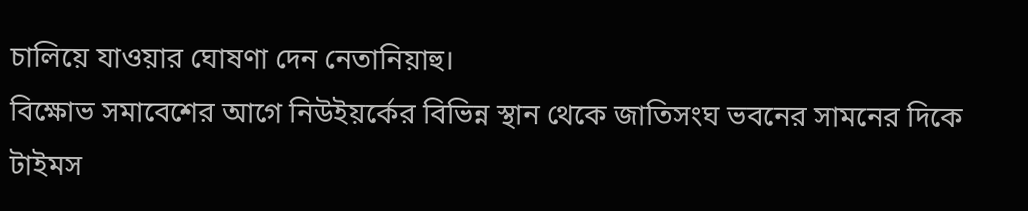চালিয়ে যাওয়ার ঘোষণা দেন নেতানিয়াহু।
বিক্ষোভ সমাবেশের আগে নিউইয়র্কের বিভিন্ন স্থান থেকে জাতিসংঘ ভবনের সামনের দিকে টাইমস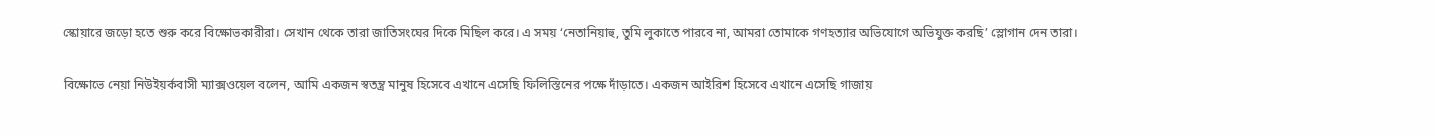স্কোয়ারে জড়ো হতে শুরু করে বিক্ষোভকারীরা। সেখান থেকে তারা জাতিসংঘের দিকে মিছিল করে। এ সময় ‘নেতানিয়াহু, তুমি লুকাতে পারবে না, আমরা তোমাকে গণহত্যার অভিযোগে অভিযুক্ত করছি’ স্লোগান দেন তারা।

বিক্ষোভে নেয়া নিউইয়র্কবাসী ম্যাক্সওয়েল বলেন, আমি একজন স্বতন্ত্র মানুষ হিসেবে এখানে এসেছি ফিলিস্তিনের পক্ষে দাঁড়াতে। একজন আইরিশ হিসেবে এখানে এসেছি গাজায়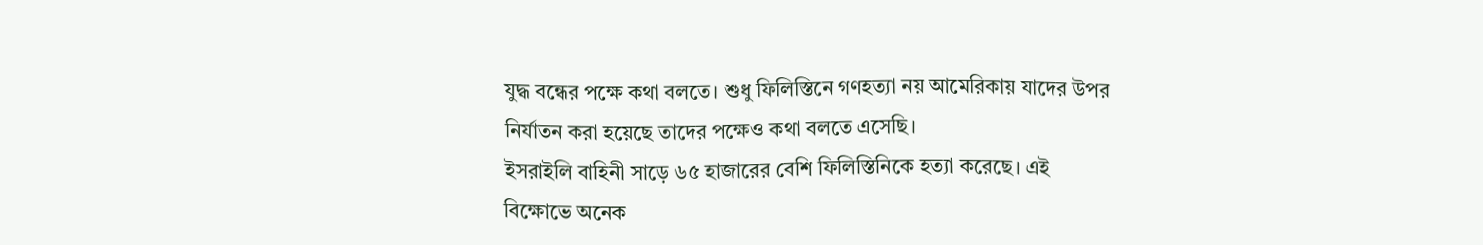যুদ্ধ বন্ধের পক্ষে কথা বলতে। শুধু ফিলিস্তিনে গণহত্যা নয় আমেরিকায় যাদের উপর নির্যাতন করা হয়েছে তাদের পক্ষেও কথা বলতে এসেছি।
ইসরাইলি বাহিনী সাড়ে ৬৫ হাজারের বেশি ফিলিস্তিনিকে হত্যা করেছে। এই বিক্ষোভে অনেক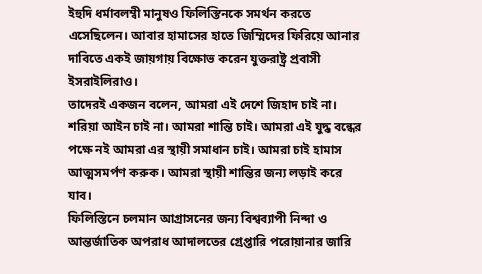ইহুদি ধর্মাবলম্বী মানুষও ফিলিস্তিনকে সমর্থন করতে এসেছিলেন। আবার হামাসের হাতে জিম্মিদের ফিরিয়ে আনার দাবিতে একই জায়গায় বিক্ষোভ করেন যুক্তরাষ্ট্র প্রবাসী ইসরাইলিরাও।
তাদেরই একজন বলেন, আমরা এই দেশে জিহাদ চাই না। শরিয়া আইন চাই না। আমরা শান্তি চাই। আমরা এই যুদ্ধ বন্ধের পক্ষে নই আমরা এর স্থায়ী সমাধান চাই। আমরা চাই হামাস আত্মসমর্পণ করুক। আমরা স্থায়ী শান্তির জন্য লড়াই করে যাব।
ফিলিস্তিনে চলমান আগ্রাসনের জন্য বিশ্বব্যাপী নিন্দা ও আন্তর্জাতিক অপরাধ আদালতের গ্রেপ্তারি পরোয়ানার জারি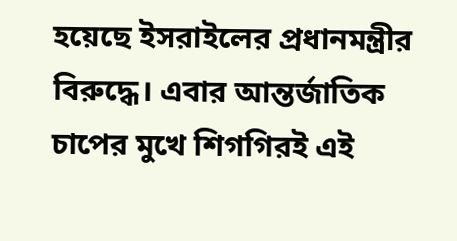হয়েছে ইসরাইলের প্রধানমন্ত্রীর বিরুদ্ধে। এবার আন্তর্জাতিক চাপের মুখে শিগগিরই এই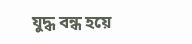যুদ্ধ বন্ধ হয়ে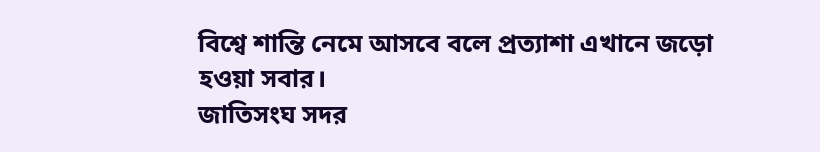বিশ্বে শান্তি নেমে আসবে বলে প্রত্যাশা এখানে জড়ো হওয়া সবার।
জাতিসংঘ সদর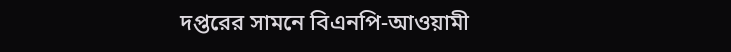দপ্তরের সামনে বিএনপি-আওয়ামী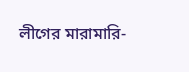লীগের মারামারি-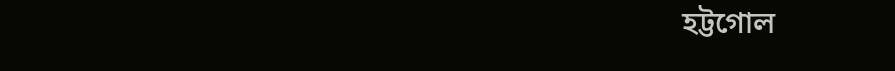হট্টগোল